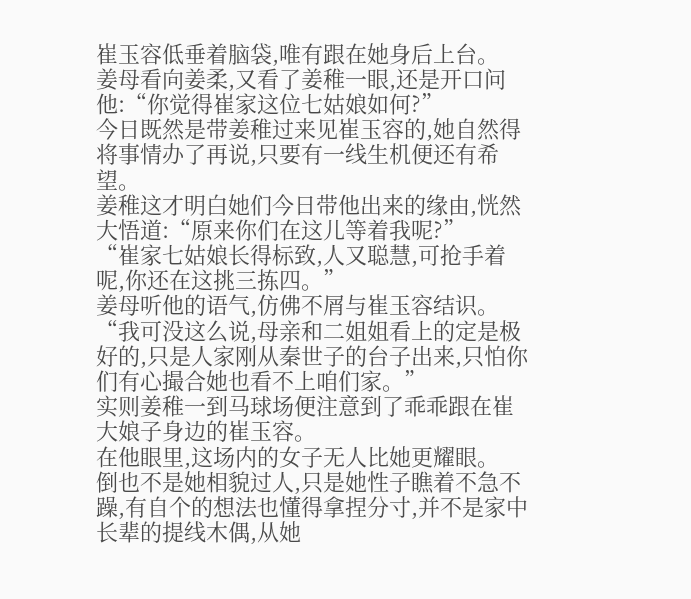崔玉容低垂着脑袋,唯有跟在她身后上台。
姜母看向姜柔,又看了姜稚一眼,还是开口问他:“你觉得崔家这位七姑娘如何?”
今日既然是带姜稚过来见崔玉容的,她自然得将事情办了再说,只要有一线生机便还有希望。
姜稚这才明白她们今日带他出来的缘由,恍然大悟道:“原来你们在这儿等着我呢?”
“崔家七姑娘长得标致,人又聪慧,可抢手着呢,你还在这挑三拣四。”
姜母听他的语气,仿佛不屑与崔玉容结识。
“我可没这么说,母亲和二姐姐看上的定是极好的,只是人家刚从秦世子的台子出来,只怕你们有心撮合她也看不上咱们家。”
实则姜稚一到马球场便注意到了乖乖跟在崔大娘子身边的崔玉容。
在他眼里,这场内的女子无人比她更耀眼。
倒也不是她相貌过人,只是她性子瞧着不急不躁,有自个的想法也懂得拿捏分寸,并不是家中长辈的提线木偶,从她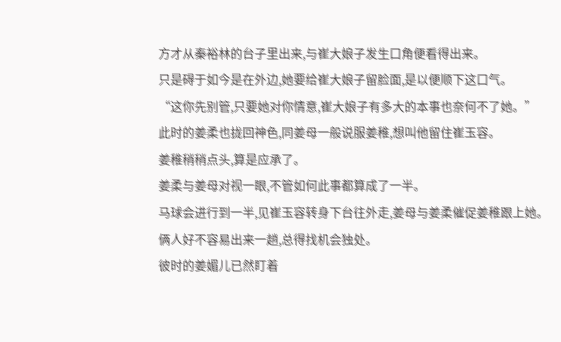方才从秦裕林的台子里出来,与崔大娘子发生口角便看得出来。
只是碍于如今是在外边,她要给崔大娘子留脸面,是以便顺下这口气。
“这你先别管,只要她对你情意,崔大娘子有多大的本事也奈何不了她。”
此时的姜柔也拢回神色,同姜母一般说服姜稚,想叫他留住崔玉容。
姜稚稍稍点头,算是应承了。
姜柔与姜母对视一眼,不管如何此事都算成了一半。
马球会进行到一半,见崔玉容转身下台往外走,姜母与姜柔催促姜稚跟上她。
俩人好不容易出来一趟,总得找机会独处。
彼时的姜媚儿已然盯着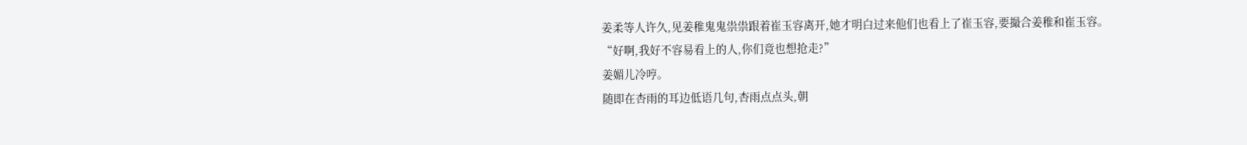姜柔等人许久,见姜稚鬼鬼祟祟跟着崔玉容离开,她才明白过来他们也看上了崔玉容,要撮合姜稚和崔玉容。
“好啊,我好不容易看上的人,你们竟也想抢走?”
姜媚儿冷哼。
随即在杏雨的耳边低语几句,杏雨点点头,朝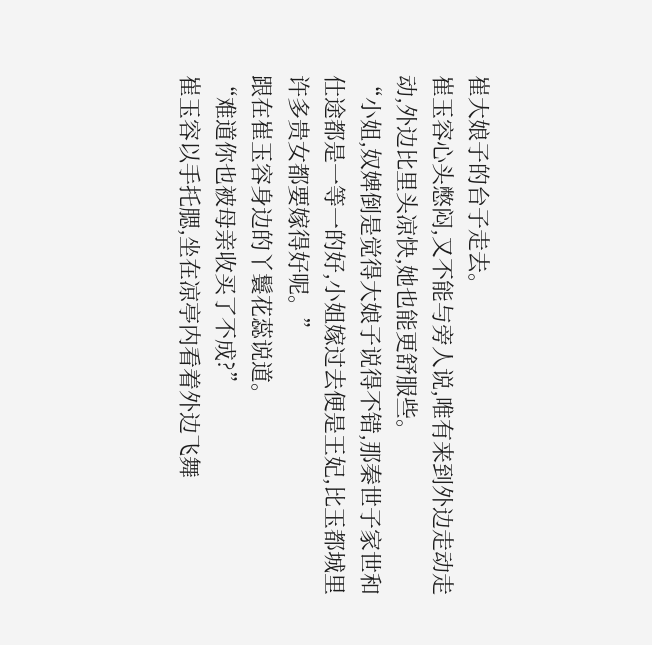崔大娘子的台子走去。
崔玉容心头憋闷,又不能与旁人说,唯有来到外边走动走动,外边比里头凉快,她也能更舒服些。
“小姐,奴婢倒是觉得大娘子说得不错,那秦世子家世和仕途都是一等一的好,小姐嫁过去便是王妃,比玉都城里许多贵女都要嫁得好呢。”
跟在崔玉容身边的丫鬟花蕊说道。
“难道你也被母亲收买了不成?”
崔玉容以手托腮,坐在凉亭内看着外边飞舞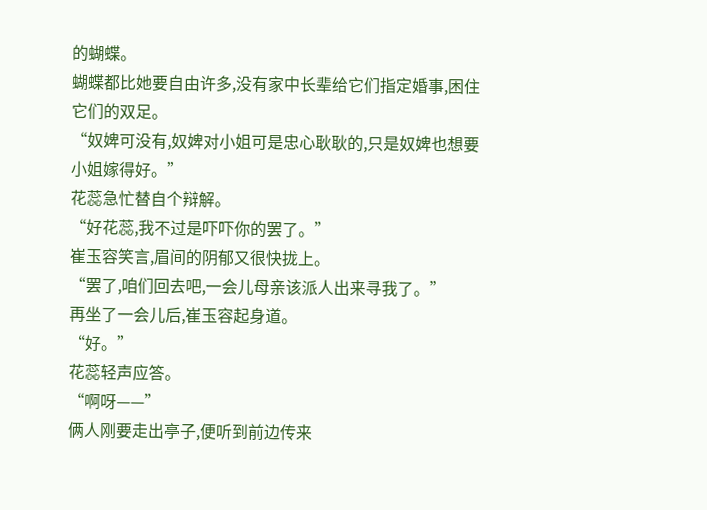的蝴蝶。
蝴蝶都比她要自由许多,没有家中长辈给它们指定婚事,困住它们的双足。
“奴婢可没有,奴婢对小姐可是忠心耿耿的,只是奴婢也想要小姐嫁得好。”
花蕊急忙替自个辩解。
“好花蕊,我不过是吓吓你的罢了。”
崔玉容笑言,眉间的阴郁又很快拢上。
“罢了,咱们回去吧,一会儿母亲该派人出来寻我了。”
再坐了一会儿后,崔玉容起身道。
“好。”
花蕊轻声应答。
“啊呀——”
俩人刚要走出亭子,便听到前边传来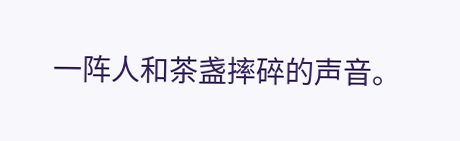一阵人和茶盏摔碎的声音。